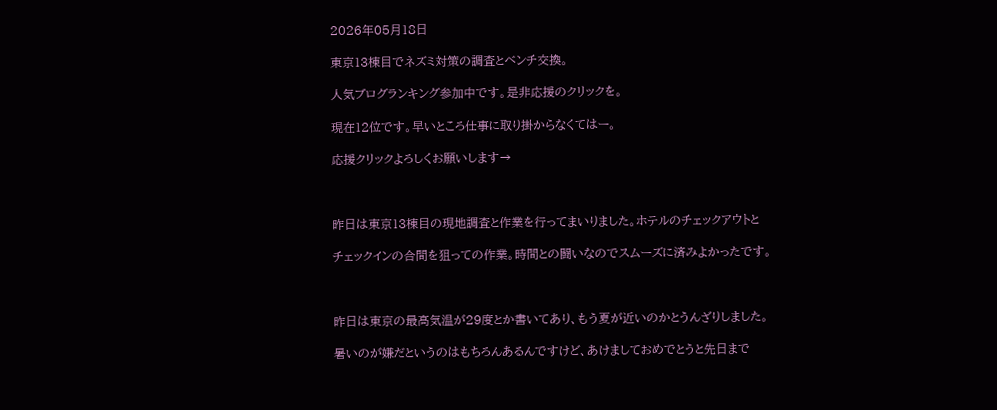2026年05月18日

東京13棟目でネズミ対策の調査とベンチ交換。

人気ブログランキング参加中です。是非応援のクリックを。

現在12位です。早いところ仕事に取り掛からなくてはー。

応援クリックよろしくお願いします→



昨日は東京13棟目の現地調査と作業を行ってまいりました。ホテルのチェックアウトと

チェックインの合間を狙っての作業。時間との闘いなのでスムーズに済みよかったです。



昨日は東京の最高気温が29度とか書いてあり、もう夏が近いのかとうんざりしました。

暑いのが嫌だというのはもちろんあるんですけど、あけましておめでとうと先日まで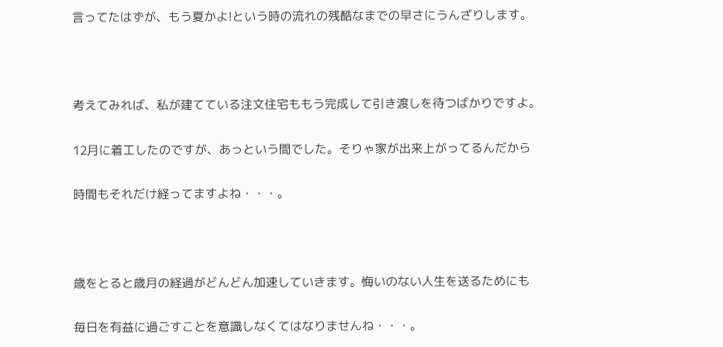言ってたはずが、もう夏かよ!という時の流れの残酷なまでの早さにうんざりします。



考えてみれば、私が建てている注文住宅ももう完成して引き渡しを待つばかりですよ。

12月に着工したのですが、あっという間でした。そりゃ家が出来上がってるんだから

時間もそれだけ経ってますよね・・・。



歳をとると歳月の経過がどんどん加速していきます。悔いのない人生を送るためにも

毎日を有益に過ごすことを意識しなくてはなりませんね・・・。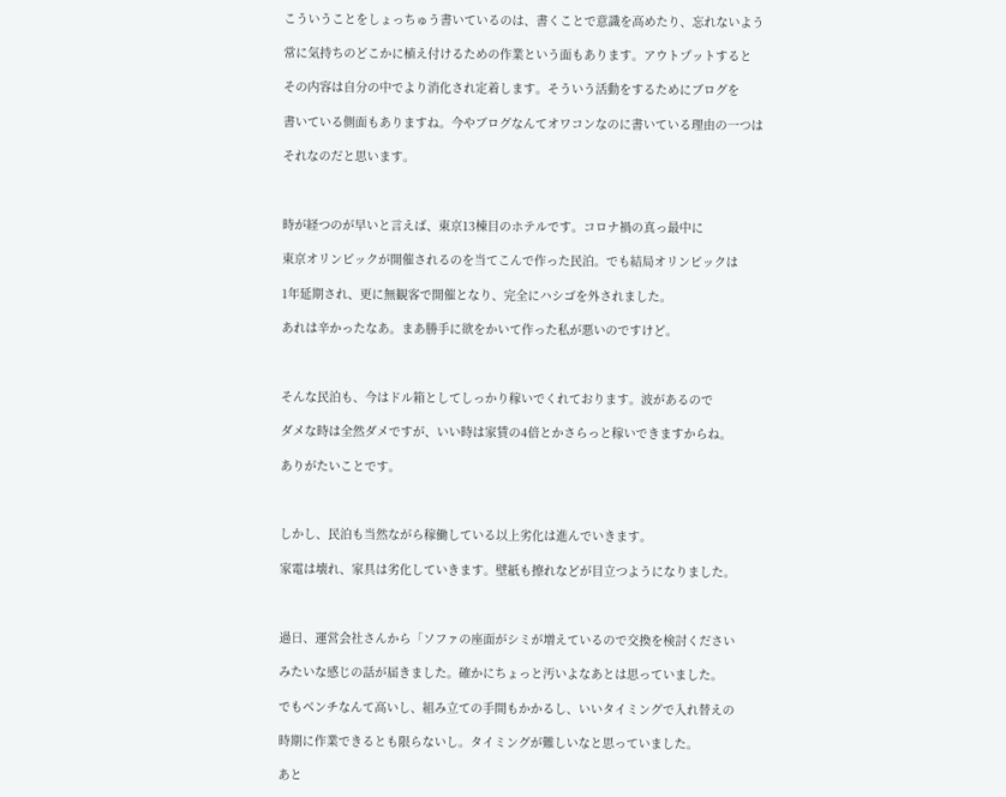こういうことをしょっちゅう書いているのは、書くことで意識を高めたり、忘れないよう

常に気持ちのどこかに植え付けるための作業という面もあります。アウトプットすると

その内容は自分の中でより消化され定着します。そういう活動をするためにブログを

書いている側面もありますね。今やブログなんてオワコンなのに書いている理由の一つは

それなのだと思います。



時が経つのが早いと言えば、東京13棟目のホテルです。コロナ禍の真っ最中に

東京オリンピックが開催されるのを当てこんで作った民泊。でも結局オリンピックは

1年延期され、更に無観客で開催となり、完全にハシゴを外されました。

あれは辛かったなあ。まあ勝手に欲をかいて作った私が悪いのですけど。



そんな民泊も、今はドル箱としてしっかり稼いでくれております。波があるので

ダメな時は全然ダメですが、いい時は家賃の4倍とかさらっと稼いできますからね。

ありがたいことです。



しかし、民泊も当然ながら稼働している以上劣化は進んでいきます。

家電は壊れ、家具は劣化していきます。壁紙も擦れなどが目立つようになりました。



過日、運営会社さんから「ソファの座面がシミが増えているので交換を検討ください

みたいな感じの話が届きました。確かにちょっと汚いよなあとは思っていました。

でもベンチなんて高いし、組み立ての手間もかかるし、いいタイミングで入れ替えの

時期に作業できるとも限らないし。タイミングが難しいなと思っていました。

あと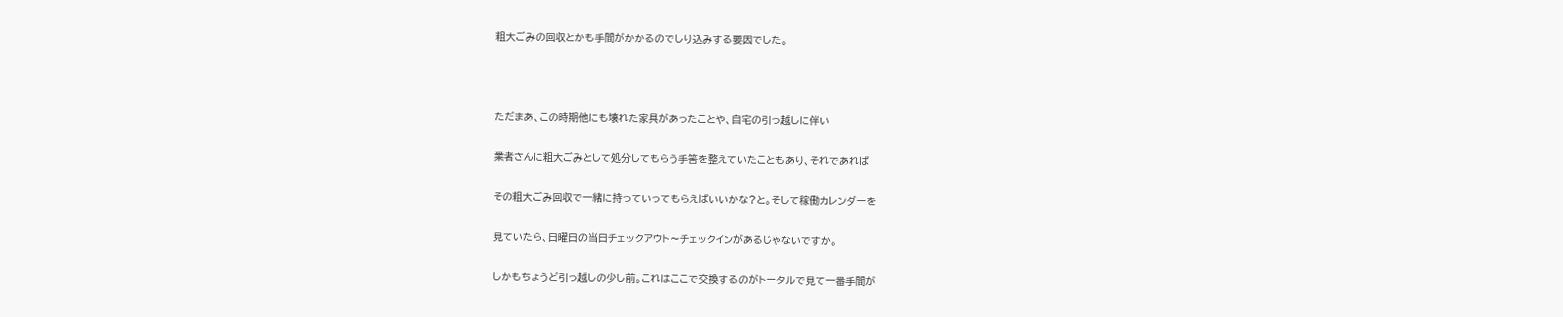粗大ごみの回収とかも手間がかかるのでしり込みする要因でした。



ただまあ、この時期他にも壊れた家具があったことや、自宅の引っ越しに伴い

業者さんに粗大ごみとして処分してもらう手筈を整えていたこともあり、それであれば

その粗大ごみ回収で一緒に持っていってもらえばいいかな?と。そして稼働カレンダーを

見ていたら、日曜日の当日チェックアウト〜チェックインがあるじゃないですか。

しかもちょうど引っ越しの少し前。これはここで交換するのがトータルで見て一番手間が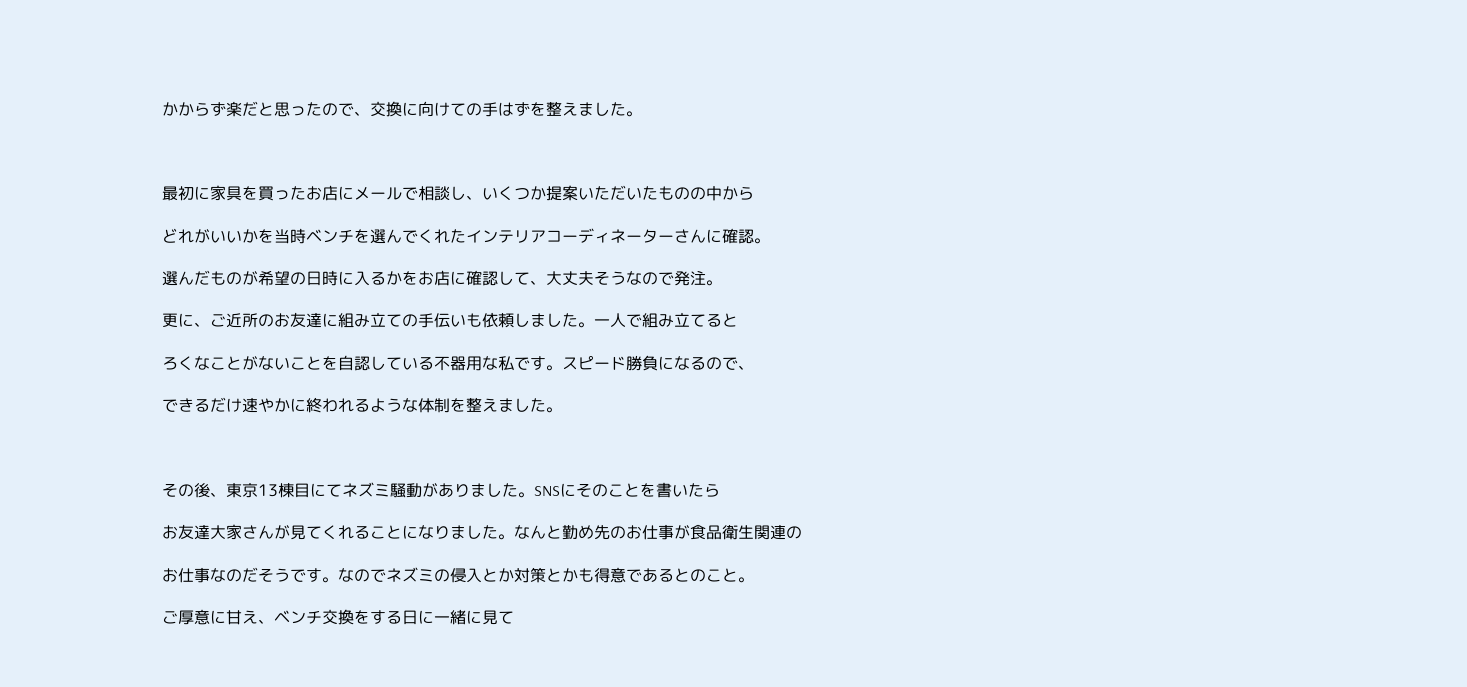かからず楽だと思ったので、交換に向けての手はずを整えました。



最初に家具を買ったお店にメールで相談し、いくつか提案いただいたものの中から

どれがいいかを当時ベンチを選んでくれたインテリアコーディネーターさんに確認。

選んだものが希望の日時に入るかをお店に確認して、大丈夫そうなので発注。

更に、ご近所のお友達に組み立ての手伝いも依頼しました。一人で組み立てると

ろくなことがないことを自認している不器用な私です。スピード勝負になるので、

できるだけ速やかに終われるような体制を整えました。



その後、東京13棟目にてネズミ騒動がありました。SNSにそのことを書いたら

お友達大家さんが見てくれることになりました。なんと勤め先のお仕事が食品衛生関連の

お仕事なのだそうです。なのでネズミの侵入とか対策とかも得意であるとのこと。

ご厚意に甘え、ベンチ交換をする日に一緒に見て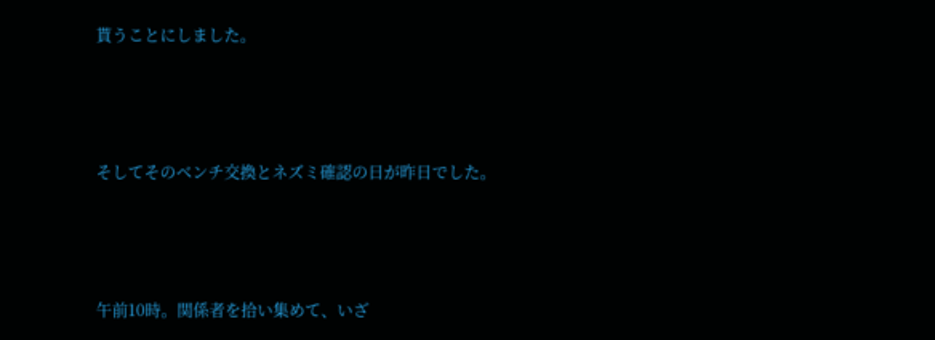貰うことにしました。



そしてそのベンチ交換とネズミ確認の日が昨日でした。



午前10時。関係者を拾い集めて、いざ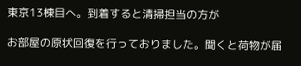東京13棟目へ。到着すると清掃担当の方が

お部屋の原状回復を行っておりました。聞くと荷物が届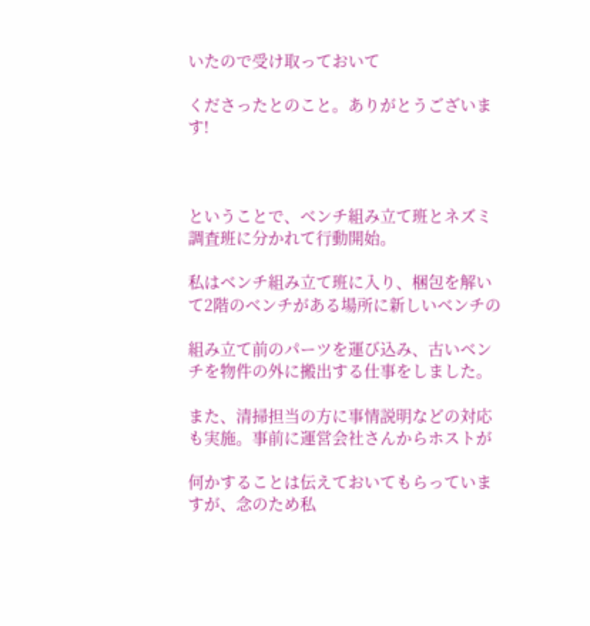いたので受け取っておいて

くださったとのこと。ありがとうございます!



ということで、ベンチ組み立て班とネズミ調査班に分かれて行動開始。

私はベンチ組み立て班に入り、梱包を解いて2階のベンチがある場所に新しいベンチの

組み立て前のパーツを運び込み、古いベンチを物件の外に搬出する仕事をしました。

また、清掃担当の方に事情説明などの対応も実施。事前に運営会社さんからホストが

何かすることは伝えておいてもらっていますが、念のため私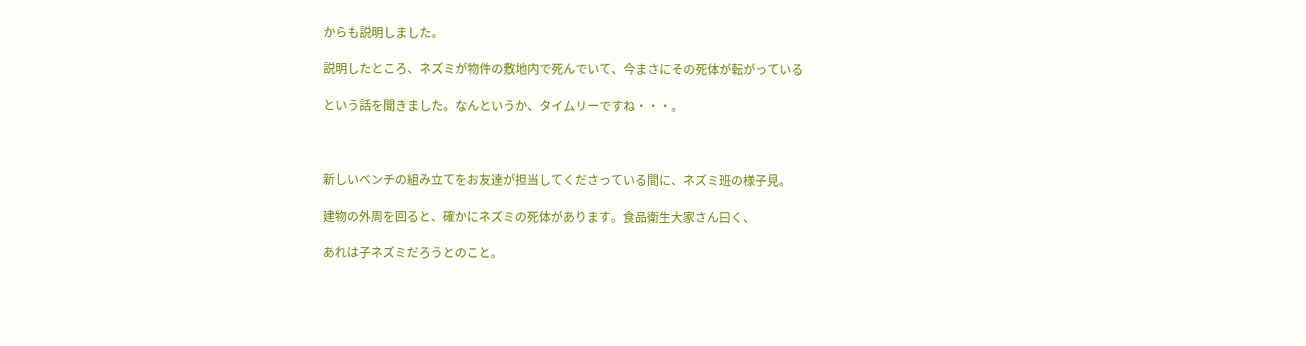からも説明しました。

説明したところ、ネズミが物件の敷地内で死んでいて、今まさにその死体が転がっている

という話を聞きました。なんというか、タイムリーですね・・・。



新しいベンチの組み立てをお友達が担当してくださっている間に、ネズミ班の様子見。

建物の外周を回ると、確かにネズミの死体があります。食品衛生大家さん曰く、

あれは子ネズミだろうとのこと。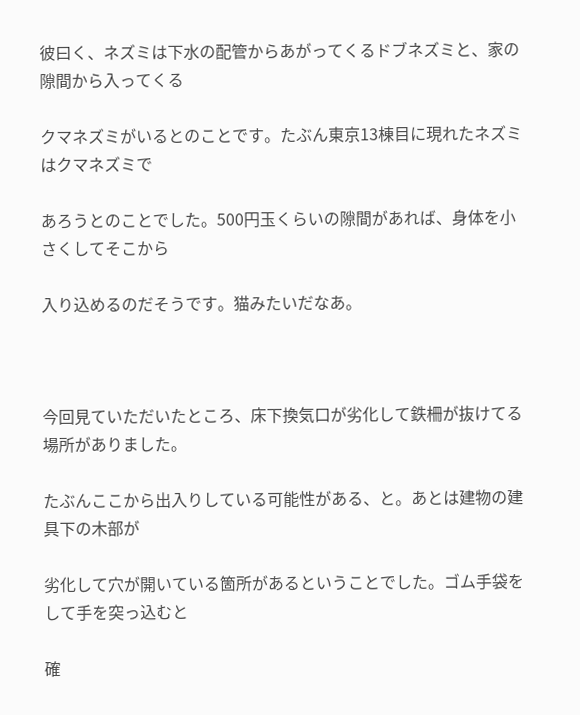彼曰く、ネズミは下水の配管からあがってくるドブネズミと、家の隙間から入ってくる

クマネズミがいるとのことです。たぶん東京13棟目に現れたネズミはクマネズミで

あろうとのことでした。500円玉くらいの隙間があれば、身体を小さくしてそこから

入り込めるのだそうです。猫みたいだなあ。



今回見ていただいたところ、床下換気口が劣化して鉄柵が抜けてる場所がありました。

たぶんここから出入りしている可能性がある、と。あとは建物の建具下の木部が

劣化して穴が開いている箇所があるということでした。ゴム手袋をして手を突っ込むと

確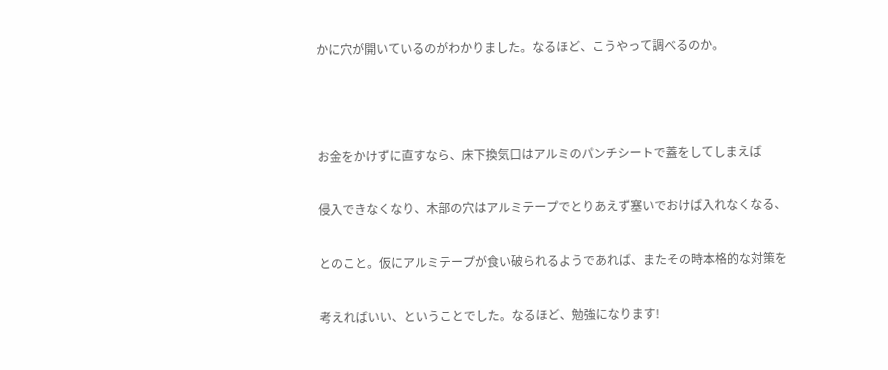かに穴が開いているのがわかりました。なるほど、こうやって調べるのか。



お金をかけずに直すなら、床下換気口はアルミのパンチシートで蓋をしてしまえば

侵入できなくなり、木部の穴はアルミテープでとりあえず塞いでおけば入れなくなる、

とのこと。仮にアルミテープが食い破られるようであれば、またその時本格的な対策を

考えればいい、ということでした。なるほど、勉強になります!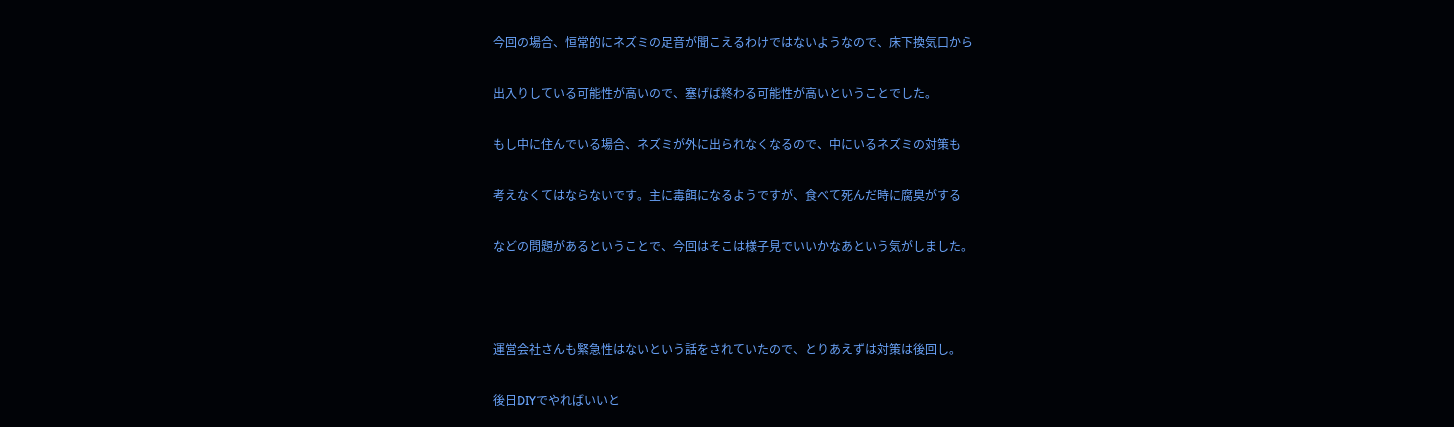今回の場合、恒常的にネズミの足音が聞こえるわけではないようなので、床下換気口から

出入りしている可能性が高いので、塞げば終わる可能性が高いということでした。

もし中に住んでいる場合、ネズミが外に出られなくなるので、中にいるネズミの対策も

考えなくてはならないです。主に毒餌になるようですが、食べて死んだ時に腐臭がする

などの問題があるということで、今回はそこは様子見でいいかなあという気がしました。



運営会社さんも緊急性はないという話をされていたので、とりあえずは対策は後回し。

後日DIYでやればいいと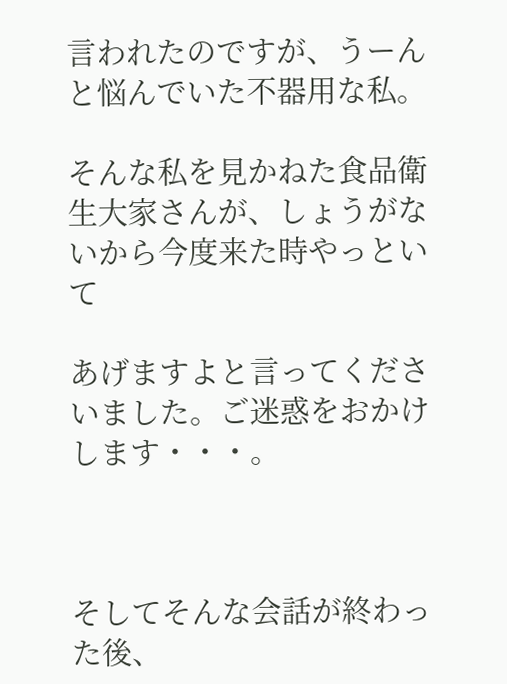言われたのですが、うーんと悩んでいた不器用な私。

そんな私を見かねた食品衛生大家さんが、しょうがないから今度来た時やっといて

あげますよと言ってくださいました。ご迷惑をおかけします・・・。



そしてそんな会話が終わった後、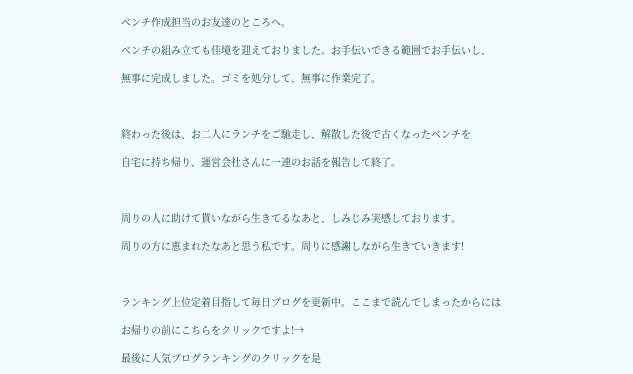ベンチ作成担当のお友達のところへ。

ベンチの組み立ても佳境を迎えておりました。お手伝いできる範囲でお手伝いし、

無事に完成しました。ゴミを処分して、無事に作業完了。



終わった後は、お二人にランチをご馳走し、解散した後で古くなったベンチを

自宅に持ち帰り、運営会社さんに一連のお話を報告して終了。



周りの人に助けて貰いながら生きてるなあと、しみじみ実感しております。

周りの方に恵まれたなあと思う私です。周りに感謝しながら生きていきます!



ランキング上位定着目指して毎日ブログを更新中。ここまで読んでしまったからには

お帰りの前にこちらをクリックですよ!→

最後に人気ブログランキングのクリックを是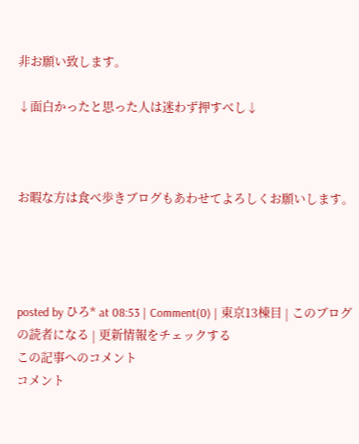非お願い致します。

↓面白かったと思った人は迷わず押すべし↓



お暇な方は食べ歩きブログもあわせてよろしくお願いします。




posted by ひろ* at 08:53 | Comment(0) | 東京13棟目 | このブログの読者になる | 更新情報をチェックする
この記事へのコメント
コメント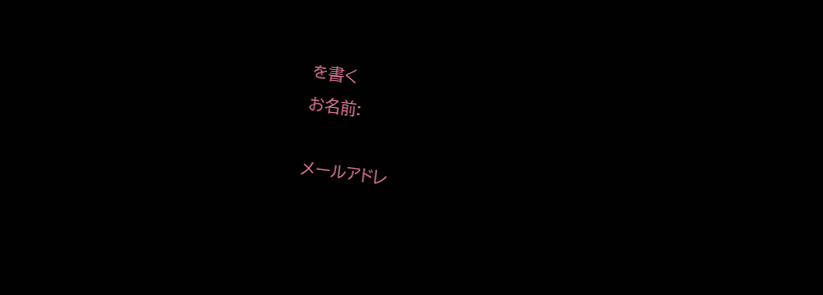を書く
お名前:

メールアドレ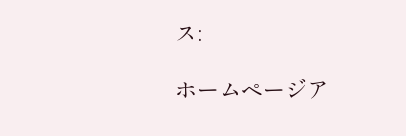ス:

ホームページア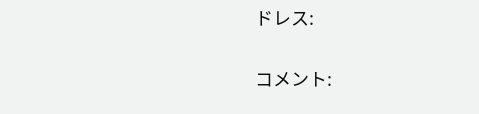ドレス:

コメント: